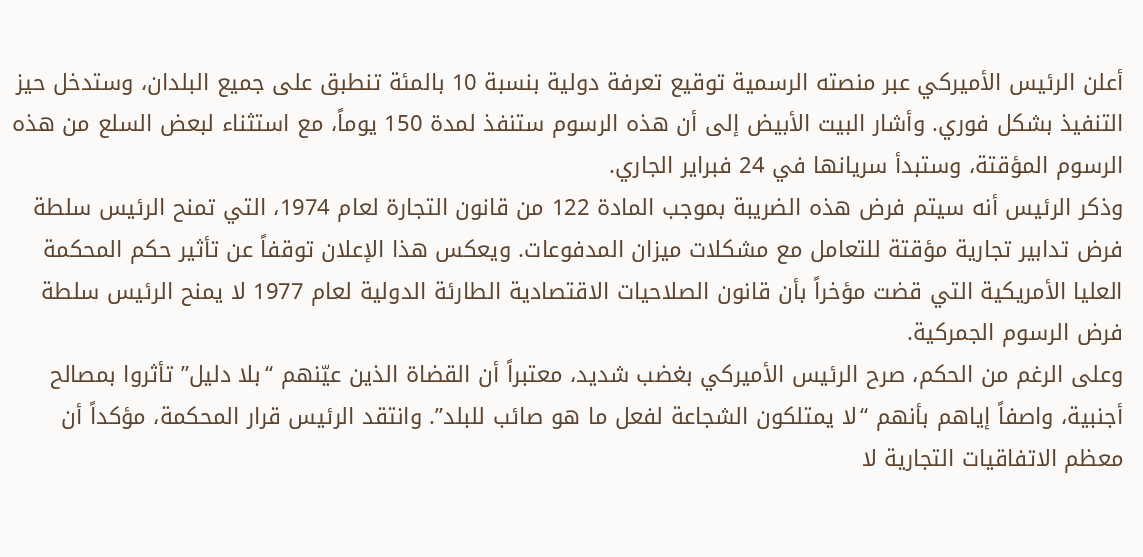أعلن الرئيس الأميركي عبر منصته الرسمية توقيع تعرفة دولية بنسبة 10 بالمئة تنطبق على جميع البلدان، وستدخل حيز التنفيذ بشكل فوري. وأشار البيت الأبيض إلى أن هذه الرسوم ستنفذ لمدة 150 يوماً، مع استثناء لبعض السلع من هذه الرسوم المؤقتة، وستبدأ سريانها في 24 فبراير الجاري.
وذكر الرئيس أنه سيتم فرض هذه الضريبة بموجب المادة 122 من قانون التجارة لعام 1974، التي تمنح الرئيس سلطة فرض تدابير تجارية مؤقتة للتعامل مع مشكلات ميزان المدفوعات. ويعكس هذا الإعلان توقفاً عن تأثير حكم المحكمة العليا الأمريكية التي قضت مؤخراً بأن قانون الصلاحيات الاقتصادية الطارئة الدولية لعام 1977 لا يمنح الرئيس سلطة فرض الرسوم الجمركية.
وعلى الرغم من الحكم، صرح الرئيس الأميركي بغضب شديد، معتبراً أن القضاة الذين عيّنهم “بلا دليل” تأثروا بمصالح أجنبية، واصفاً إياهم بأنهم “لا يمتلكون الشجاعة لفعل ما هو صائب للبلد”. وانتقد الرئيس قرار المحكمة، مؤكداً أن معظم الاتفاقيات التجارية لا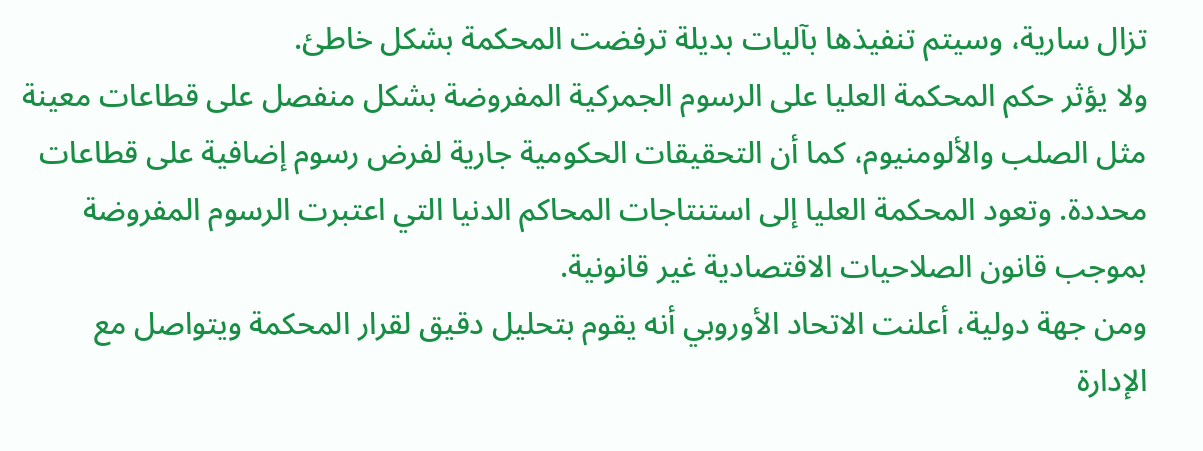تزال سارية، وسيتم تنفيذها بآليات بديلة ترفضت المحكمة بشكل خاطئ.
ولا يؤثر حكم المحكمة العليا على الرسوم الجمركية المفروضة بشكل منفصل على قطاعات معينة مثل الصلب والألومنيوم، كما أن التحقيقات الحكومية جارية لفرض رسوم إضافية على قطاعات محددة. وتعود المحكمة العليا إلى استنتاجات المحاكم الدنيا التي اعتبرت الرسوم المفروضة بموجب قانون الصلاحيات الاقتصادية غير قانونية.
ومن جهة دولية، أعلنت الاتحاد الأوروبي أنه يقوم بتحليل دقيق لقرار المحكمة ويتواصل مع الإدارة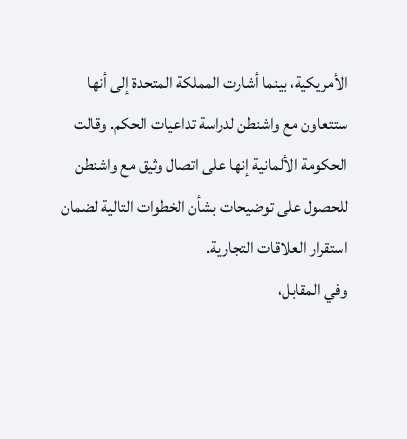الأمريكية، بينما أشارت المملكة المتحدة إلى أنها ستتعاون مع واشنطن لدراسة تداعيات الحكم. وقالت الحكومة الألمانية إنها على اتصال وثيق مع واشنطن للحصول على توضيحات بشأن الخطوات التالية لضمان استقرار العلاقات التجارية.
وفي المقابل،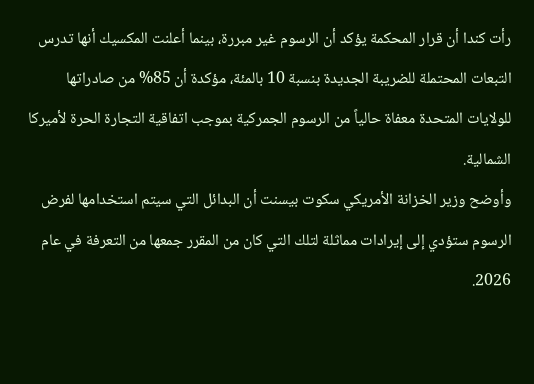رأت كندا أن قرار المحكمة يؤكد أن الرسوم غير مبررة، بينما أعلنت المكسيك أنها تدرس التبعات المحتملة للضريبة الجديدة بنسبة 10 بالمئة، مؤكدة أن 85% من صادراتها للولايات المتحدة معفاة حالياً من الرسوم الجمركية بموجب اتفاقية التجارة الحرة لأميركا الشمالية.
وأوضح وزير الخزانة الأمريكي سكوت بيسنت أن البدائل التي سيتم استخدامها لفرض الرسوم ستؤدي إلى إيرادات مماثلة لتلك التي كان من المقرر جمعها من التعرفة في عام 2026.